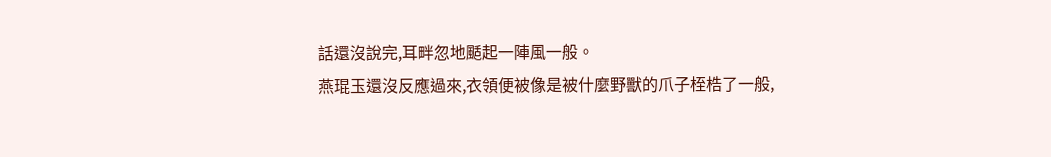話還沒說完,耳畔忽地颳起一陣風一般。
燕琨玉還沒反應過來,衣領便被像是被什麼野獸的爪子桎梏了一般,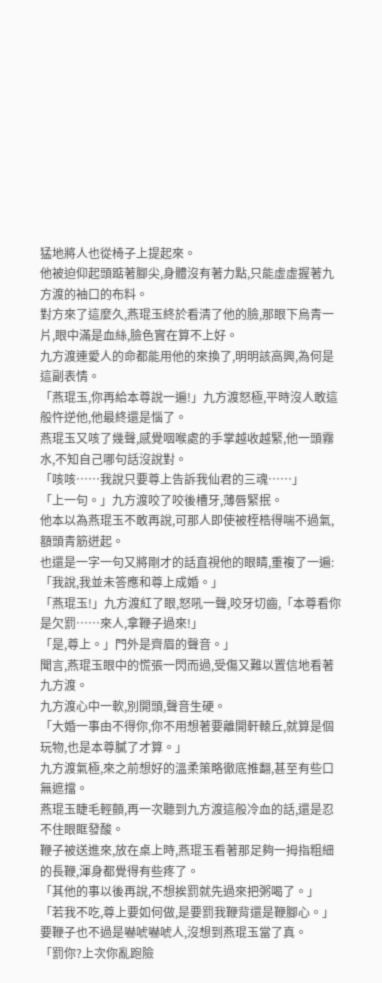猛地將人也從椅子上提起來。
他被迫仰起頭踮著腳尖,身體沒有著力點,只能虛虛握著九方渡的袖口的布料。
對方來了這麼久,燕琨玉終於看清了他的臉,那眼下烏青一片,眼中滿是血絲,臉色實在算不上好。
九方渡連愛人的命都能用他的來換了,明明該高興,為何是這副表情。
「燕琨玉,你再給本尊說一遍!」九方渡怒極,平時沒人敢這般忤逆他,他最終還是惱了。
燕琨玉又咳了幾聲,感覺咽喉處的手掌越收越緊,他一頭霧水,不知自己哪句話沒說對。
「咳咳……我說只要尊上告訴我仙君的三魂……」
「上一句。」九方渡咬了咬後槽牙,薄唇緊抿。
他本以為燕琨玉不敢再說,可那人即使被桎梏得喘不過氣,額頭青筋迸起。
也還是一字一句又將剛才的話直視他的眼睛,重複了一遍:「我說,我並未答應和尊上成婚。」
「燕琨玉!」九方渡紅了眼,怒吼一聲,咬牙切齒,「本尊看你是欠罰……來人,拿鞭子過來!」
「是,尊上。」門外是齊眉的聲音。」
聞言,燕琨玉眼中的慌張一閃而過,受傷又難以置信地看著九方渡。
九方渡心中一軟,別開頭,聲音生硬。
「大婚一事由不得你,你不用想著要離開軒轅丘,就算是個玩物,也是本尊膩了才算。」
九方渡氣極,來之前想好的溫柔策略徹底推翻,甚至有些口無遮擋。
燕琨玉睫毛輕顫,再一次聽到九方渡這般冷血的話,還是忍不住眼眶發酸。
鞭子被送進來,放在桌上時,燕琨玉看著那足夠一拇指粗細的長鞭,渾身都覺得有些疼了。
「其他的事以後再說,不想挨罰就先過來把粥喝了。」
「若我不吃,尊上要如何做,是要罰我鞭背還是鞭腳心。」
要鞭子也不過是嚇唬嚇唬人,沒想到燕琨玉當了真。
「罰你?上次你亂跑險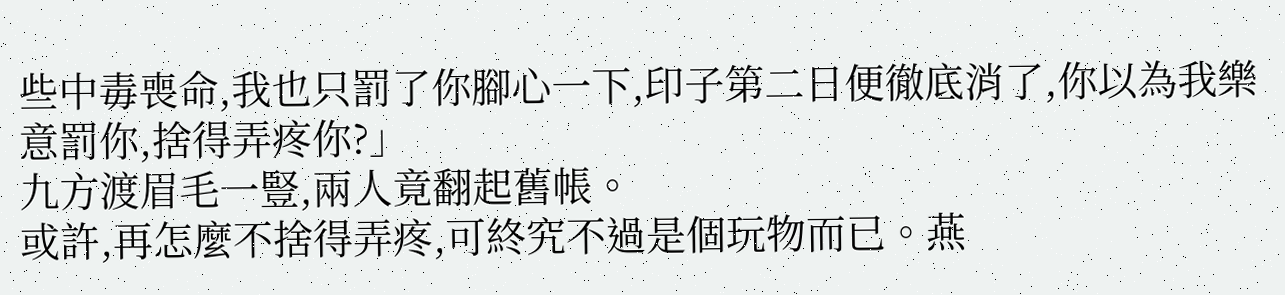些中毒喪命,我也只罰了你腳心一下,印子第二日便徹底消了,你以為我樂意罰你,捨得弄疼你?」
九方渡眉毛一豎,兩人竟翻起舊帳。
或許,再怎麼不捨得弄疼,可終究不過是個玩物而已。燕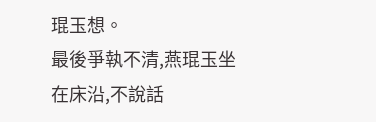琨玉想。
最後爭執不清,燕琨玉坐在床沿,不說話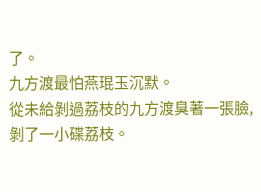了。
九方渡最怕燕琨玉沉默。
從未給剝過荔枝的九方渡臭著一張臉,剝了一小碟荔枝。